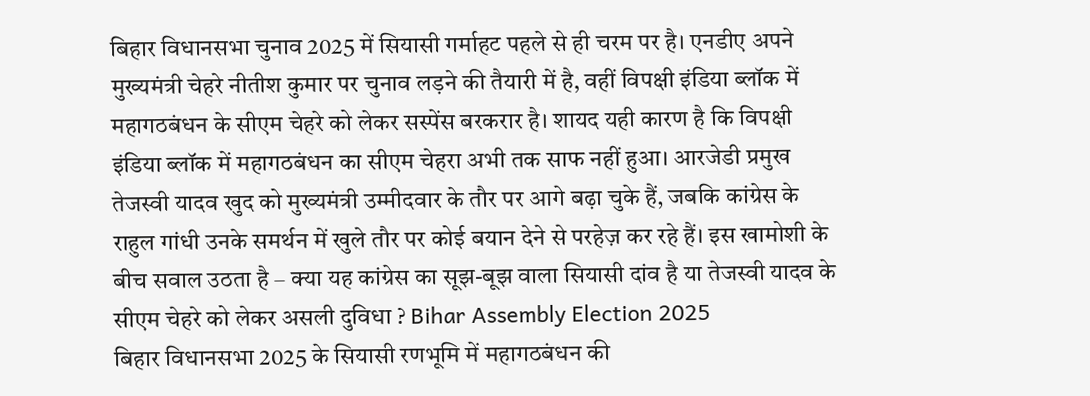बिहार विधानसभा चुनाव 2025 में सियासी गर्माहट पहले से ही चरम पर है। एनडीए अपने मुख्यमंत्री चेहरे नीतीश कुमार पर चुनाव लड़ने की तैयारी में है, वहीं विपक्षी इंडिया ब्लॉक में महागठबंधन के सीएम चेहरे को लेकर सस्पेंस बरकरार है। शायद यही कारण है कि विपक्षी इंडिया ब्लॉक में महागठबंधन का सीएम चेहरा अभी तक साफ नहीं हुआ। आरजेडी प्रमुख तेजस्वी यादव खुद को मुख्यमंत्री उम्मीदवार के तौर पर आगे बढ़ा चुके हैं, जबकि कांग्रेस के राहुल गांधी उनके समर्थन में खुले तौर पर कोई बयान देने से परहेज़ कर रहे हैं। इस खामोशी के बीच सवाल उठता है – क्या यह कांग्रेस का सूझ-बूझ वाला सियासी दांव है या तेजस्वी यादव के सीएम चेहरे को लेकर असली दुविधा ? Bihar Assembly Election 2025
बिहार विधानसभा 2025 के सियासी रणभूमि में महागठबंधन की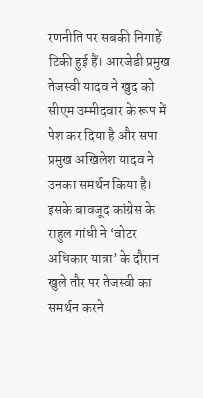रणनीति पर सबकी निगाहें टिकी हुई हैं। आरजेडी प्रमुख तेजस्वी यादव ने खुद को सीएम उम्मीदवार के रूप में पेश कर दिया है और सपा प्रमुख अखिलेश यादव ने उनका समर्थन किया है। इसके बावजूद कांग्रेस के राहुल गांधी ने ‘वोटर अधिकार यात्रा’ के दौरान खुले तौर पर तेजस्वी का समर्थन करने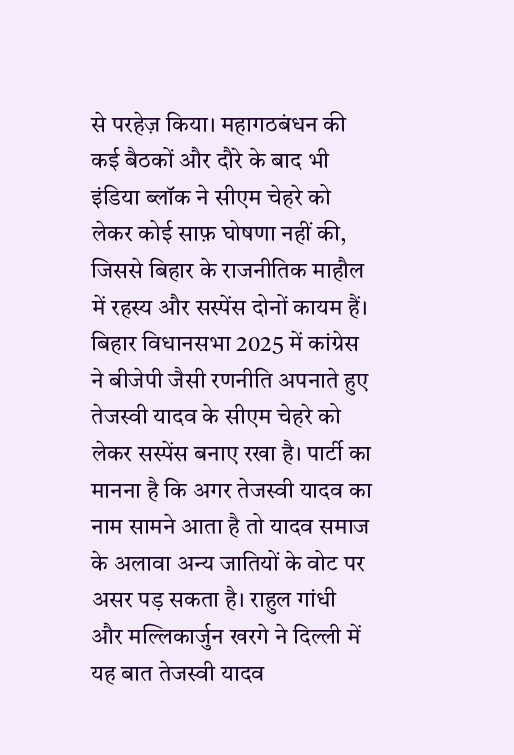से परहेज़ किया। महागठबंधन की कई बैठकों और दौरे के बाद भी इंडिया ब्लॉक ने सीएम चेहरे को लेकर कोई साफ़ घोषणा नहीं की, जिससे बिहार के राजनीतिक माहौल में रहस्य और सस्पेंस दोनों कायम हैं।
बिहार विधानसभा 2025 में कांग्रेस ने बीजेपी जैसी रणनीति अपनाते हुए तेजस्वी यादव के सीएम चेहरे को लेकर सस्पेंस बनाए रखा है। पार्टी का मानना है कि अगर तेजस्वी यादव का नाम सामने आता है तो यादव समाज के अलावा अन्य जातियों के वोट पर असर पड़ सकता है। राहुल गांधी और मल्लिकार्जुन खरगे ने दिल्ली में यह बात तेजस्वी यादव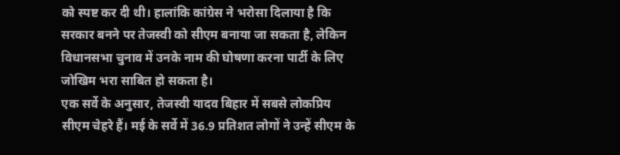को स्पष्ट कर दी थी। हालांकि कांग्रेस ने भरोसा दिलाया है कि सरकार बनने पर तेजस्वी को सीएम बनाया जा सकता है, लेकिन विधानसभा चुनाव में उनके नाम की घोषणा करना पार्टी के लिए जोखिम भरा साबित हो सकता है।
एक सर्वे के अनुसार, तेजस्वी यादव बिहार में सबसे लोकप्रिय सीएम चेहरे हैं। मई के सर्वे में 36.9 प्रतिशत लोगों ने उन्हें सीएम के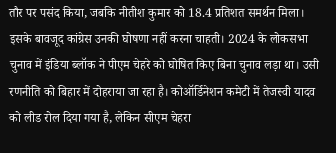तौर पर पसंद किया, जबकि नीतीश कुमार को 18.4 प्रतिशत समर्थन मिला। इसके बावजूद कांग्रेस उनकी घोषणा नहीं करना चाहती। 2024 के लोकसभा चुनाव में इंडिया ब्लॉक ने पीएम चेहरे को घोषित किए बिना चुनाव लड़ा था। उसी रणनीति को बिहार में दोहराया जा रहा है। कोऑर्डिनेशन कमेटी में तेजस्वी यादव को लीड रोल दिया गया है, लेकिन सीएम चेहरा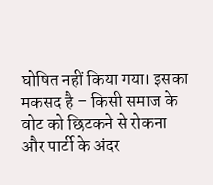घोषित नहीं किया गया। इसका मकसद है – किसी समाज के वोट को छिटकने से रोकना और पार्टी के अंदर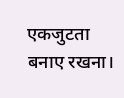एकजुटता बनाए रखना।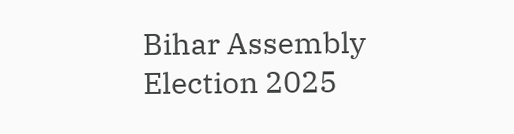Bihar Assembly Election 2025